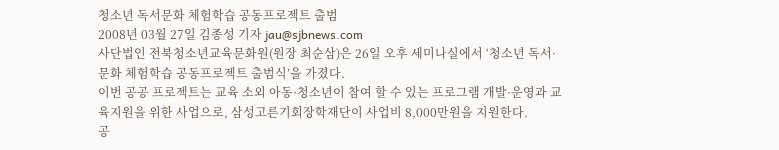청소년 독서문화 체험학습 공동프로젝트 출범
2008년 03월 27일 김종성 기자 jau@sjbnews.com
사단법인 전북청소년교육문화원(원장 최순삼)은 26일 오후 세미나실에서 ‘청소년 독서·문화 체험학습 공동프로젝트 출범식’을 가졌다.
이번 공공 프로젝트는 교육 소외 아동·청소년이 참여 할 수 있는 프로그램 개발·운영과 교육지원을 위한 사업으로, 삼성고른기회장학재단이 사업비 8,000만원을 지원한다.
공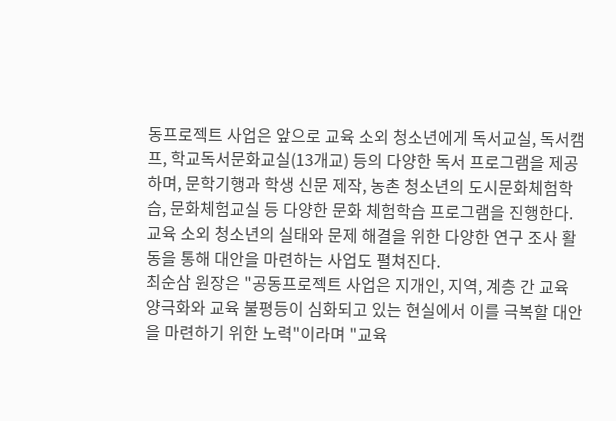동프로젝트 사업은 앞으로 교육 소외 청소년에게 독서교실, 독서캠프, 학교독서문화교실(13개교) 등의 다양한 독서 프로그램을 제공하며, 문학기행과 학생 신문 제작, 농촌 청소년의 도시문화체험학습, 문화체험교실 등 다양한 문화 체험학습 프로그램을 진행한다.
교육 소외 청소년의 실태와 문제 해결을 위한 다양한 연구 조사 활동을 통해 대안을 마련하는 사업도 펼쳐진다.
최순삼 원장은 "공동프로젝트 사업은 지개인, 지역, 계층 간 교육양극화와 교육 불평등이 심화되고 있는 현실에서 이를 극복할 대안을 마련하기 위한 노력"이라며 "교육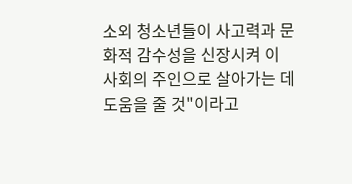소외 청소년들이 사고력과 문화적 감수성을 신장시켜 이 사회의 주인으로 살아가는 데 도움을 줄 것"이라고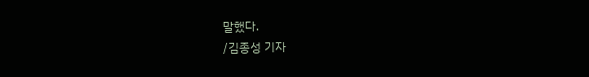말했다.
/김종성 기자